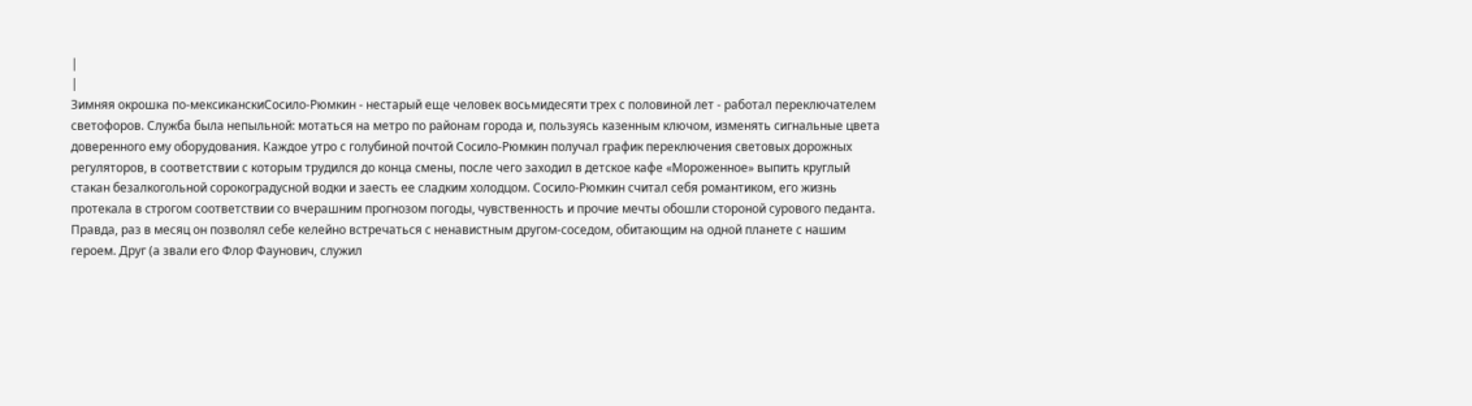|
|
Зимняя окрошка по-мексиканскиСосило-Рюмкин - нестарый еще человек восьмидесяти трех с половиной лет - работал переключателем светофоров. Служба была непыльной: мотаться на метро по районам города и, пользуясь казенным ключом, изменять сигнальные цвета доверенного ему оборудования. Каждое утро с голубиной почтой Сосило-Рюмкин получал график переключения световых дорожных регуляторов, в соответствии с которым трудился до конца смены, после чего заходил в детское кафе «Мороженное» выпить круглый стакан безалкогольной сорокоградусной водки и заесть ее сладким холодцом. Сосило-Рюмкин считал себя романтиком, его жизнь протекала в строгом соответствии со вчерашним прогнозом погоды, чувственность и прочие мечты обошли стороной сурового педанта. Правда, раз в месяц он позволял себе келейно встречаться с ненавистным другом-соседом, обитающим на одной планете с нашим героем. Друг (а звали его Флор Фаунович, служил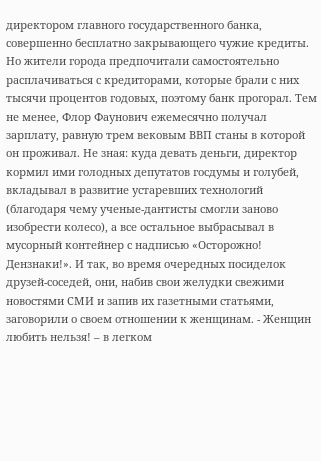директором главного государственного банка, совершенно бесплатно закрывающего чужие кредиты. Но жители города предпочитали самостоятельно расплачиваться с кредиторами, которые брали с них тысячи процентов годовых, поэтому банк прогорал. Тем не менее, Флор Фаунович ежемесячно получал зарплату, равную трем вековым ВВП станы в которой он проживал. Не зная: куда девать деньги, директор кормил ими голодных депутатов госдумы и голубей, вкладывал в развитие устаревших технологий (благодаря чему ученые-дантисты смогли заново изобрести колесо), а все остальное выбрасывал в мусорный контейнер с надписью «Осторожно! Дензнаки!». И так, во время очередных посиделок друзей-соседей, они, набив свои желудки свежими новостями СМИ и запив их газетными статьями, заговорили о своем отношении к женщинам. - Женщин любить нельзя! – в легком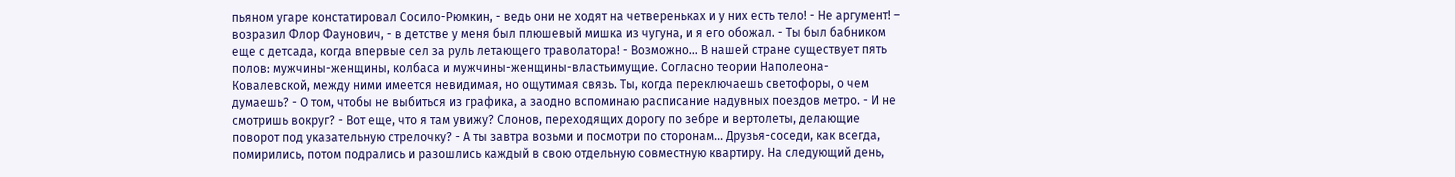пьяном угаре констатировал Сосило-Рюмкин, - ведь они не ходят на четвереньках и у них есть тело! - Не аргумент! – возразил Флор Фаунович, - в детстве у меня был плюшевый мишка из чугуна, и я его обожал. - Ты был бабником еще с детсада, когда впервые сел за руль летающего траволатора! - Возможно… В нашей стране существует пять полов: мужчины-женщины, колбаса и мужчины-женщины-властьимущие. Согласно теории Наполеона-Ковалевской, между ними имеется невидимая, но ощутимая связь. Ты, когда переключаешь светофоры, о чем думаешь? - О том, чтобы не выбиться из графика, а заодно вспоминаю расписание надувных поездов метро. - И не смотришь вокруг? - Вот еще, что я там увижу? Слонов, переходящих дорогу по зебре и вертолеты, делающие поворот под указательную стрелочку? - А ты завтра возьми и посмотри по сторонам… Друзья-соседи, как всегда, помирились, потом подрались и разошлись каждый в свою отдельную совместную квартиру. На следующий день,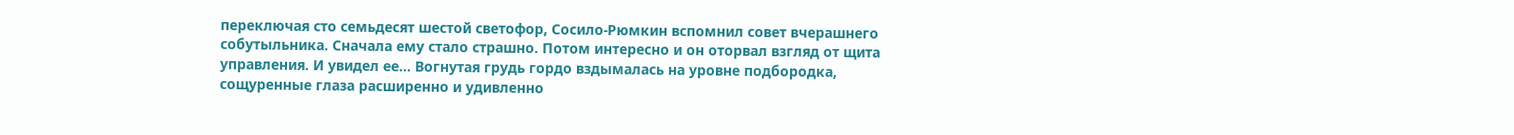переключая сто семьдесят шестой светофор, Сосило-Рюмкин вспомнил совет вчерашнего собутыльника. Сначала ему стало страшно. Потом интересно и он оторвал взгляд от щита управления. И увидел ее… Вогнутая грудь гордо вздымалась на уровне подбородка, сощуренные глаза расширенно и удивленно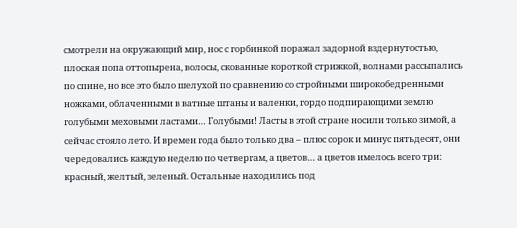смотрели на окружающий мир, нос с горбинкой поражал задорной вздернутостью, плоская попа оттопырена, волосы, скованные короткой стрижкой, волнами рассыпались по спине, но все это было шелухой по сравнению со стройными широкобедренными ножками, облаченными в ватные штаны и валенки, гордо подпирающими землю голубыми меховыми ластами… Голубыми! Ласты в этой стране носили только зимой, а сейчас стояло лето. И времен года было только два – плюс сорок и минус пятьдесят, они чередовались каждую неделю по четвергам, а цветов… а цветов имелось всего три: красный, желтый, зеленый. Остальные находились под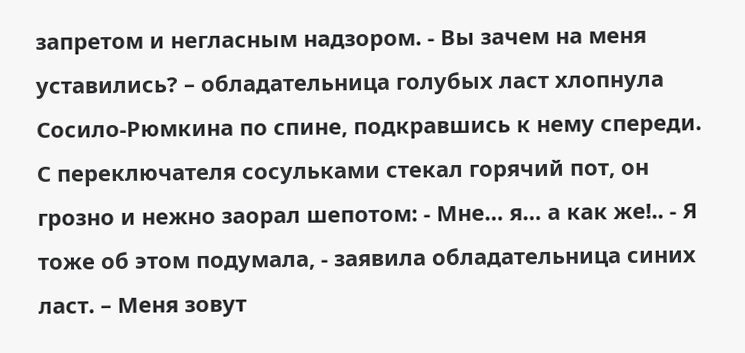запретом и негласным надзором. - Вы зачем на меня уставились? – обладательница голубых ласт хлопнула Сосило-Рюмкина по спине, подкравшись к нему спереди. С переключателя сосульками стекал горячий пот, он грозно и нежно заорал шепотом: - Мне… я… а как же!.. - Я тоже об этом подумала, - заявила обладательница синих ласт. – Меня зовут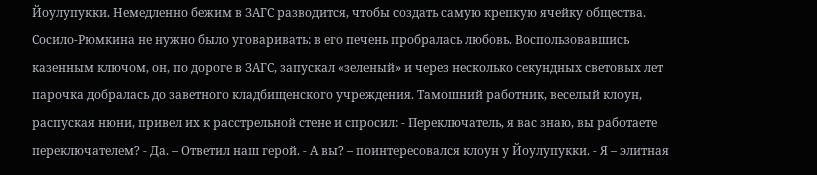Йоулупукки. Немедленно бежим в ЗАГС разводится, чтобы создать самую крепкую ячейку общества. Сосило-Рюмкина не нужно было уговаривать: в его печень пробралась любовь. Воспользовавшись казенным ключом, он, по дороге в ЗАГС, запускал «зеленый» и через несколько секундных световых лет парочка добралась до заветного кладбищенского учреждения. Тамошний работник, веселый клоун, распуская нюни, привел их к расстрельной стене и спросил: - Переключатель, я вас знаю, вы работаете переключателем? - Да. – Ответил наш герой. - А вы? – поинтересовался клоун у Йоулупукки. - Я – элитная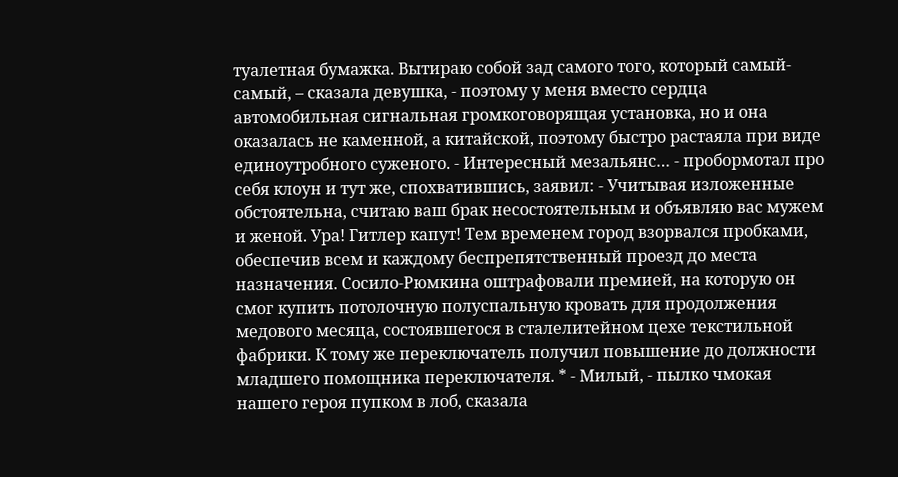туалетная бумажка. Вытираю собой зад самого того, который самый-самый, – сказала девушка, - поэтому у меня вместо сердца автомобильная сигнальная громкоговорящая установка, но и она оказалась не каменной, а китайской, поэтому быстро растаяла при виде единоутробного суженого. - Интересный мезальянс… - пробормотал про себя клоун и тут же, спохватившись, заявил: - Учитывая изложенные обстоятельна, считаю ваш брак несостоятельным и объявляю вас мужем и женой. Ура! Гитлер капут! Тем временем город взорвался пробками, обеспечив всем и каждому беспрепятственный проезд до места назначения. Сосило-Рюмкина оштрафовали премией, на которую он смог купить потолочную полуспальную кровать для продолжения медового месяца, состоявшегося в сталелитейном цехе текстильной фабрики. К тому же переключатель получил повышение до должности младшего помощника переключателя. * - Милый, - пылко чмокая нашего героя пупком в лоб, сказала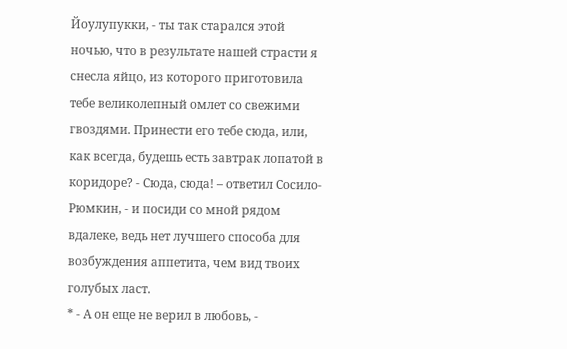Йоулупукки, - ты так старался этой ночью, что в результате нашей страсти я снесла яйцо, из которого приготовила тебе великолепный омлет со свежими гвоздями. Принести его тебе сюда, или, как всегда, будешь есть завтрак лопатой в коридоре? - Сюда, сюда! – ответил Сосило-Рюмкин, - и посиди со мной рядом вдалеке, ведь нет лучшего способа для возбуждения аппетита, чем вид твоих голубых ласт.
* - А он еще не верил в любовь, -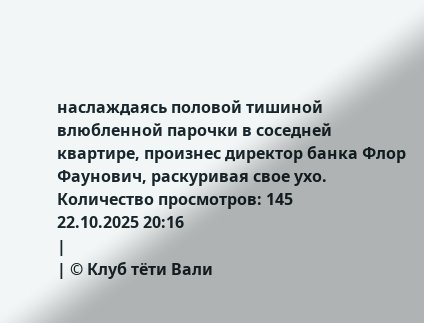наслаждаясь половой тишиной влюбленной парочки в соседней квартире, произнес директор банка Флор Фаунович, раскуривая свое ухо.
Количество просмотров: 145
22.10.2025 20:16
|
| © Клуб тёти Вали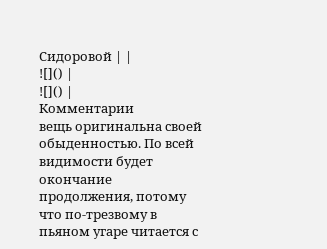Сидоровой | |
![]() |
![]() |
Комментарии
вещь оригинальна своей обыденностью. По всей видимости будет окончание продолжения, потому что по-трезвому в пьяном угаре читается с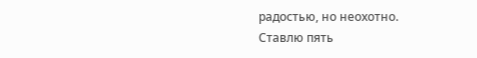радостью, но неохотно.
Ставлю пять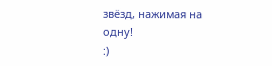звёзд, нажимая на одну!
:)